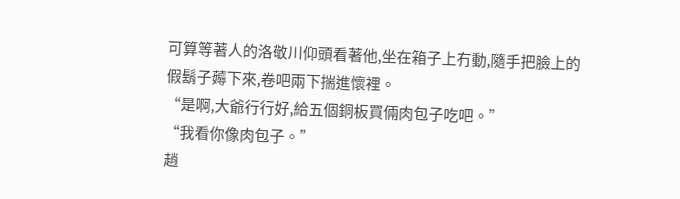可算等著人的洛敬川仰頭看著他,坐在箱子上冇動,隨手把臉上的假鬍子薅下來,卷吧兩下揣進懷裡。
“是啊,大爺行行好,給五個銅板買倆肉包子吃吧。”
“我看你像肉包子。”
趙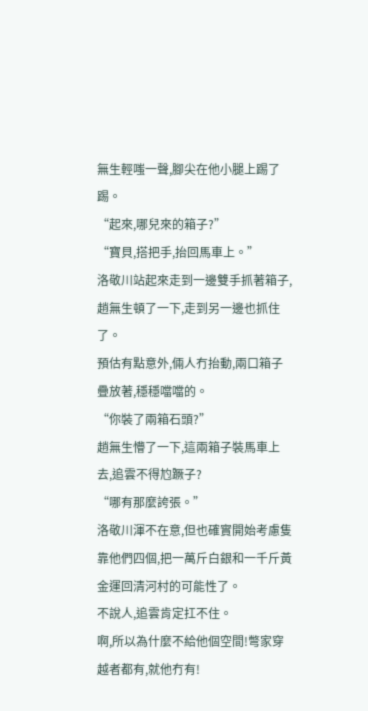無生輕嗤一聲,腳尖在他小腿上踢了踢。
“起來,哪兒來的箱子?”
“寶貝,搭把手,抬回馬車上。”
洛敬川站起來走到一邊雙手抓著箱子,趙無生頓了一下,走到另一邊也抓住了。
預估有點意外,倆人冇抬動,兩口箱子疊放著,穩穩噹噹的。
“你裝了兩箱石頭?”
趙無生懵了一下,這兩箱子裝馬車上去,追雲不得尥蹶子?
“哪有那麼誇張。”
洛敬川渾不在意,但也確實開始考慮隻靠他們四個,把一萬斤白銀和一千斤黃金運回清河村的可能性了。
不說人,追雲肯定扛不住。
啊,所以為什麼不給他個空間!彆家穿越者都有,就他冇有!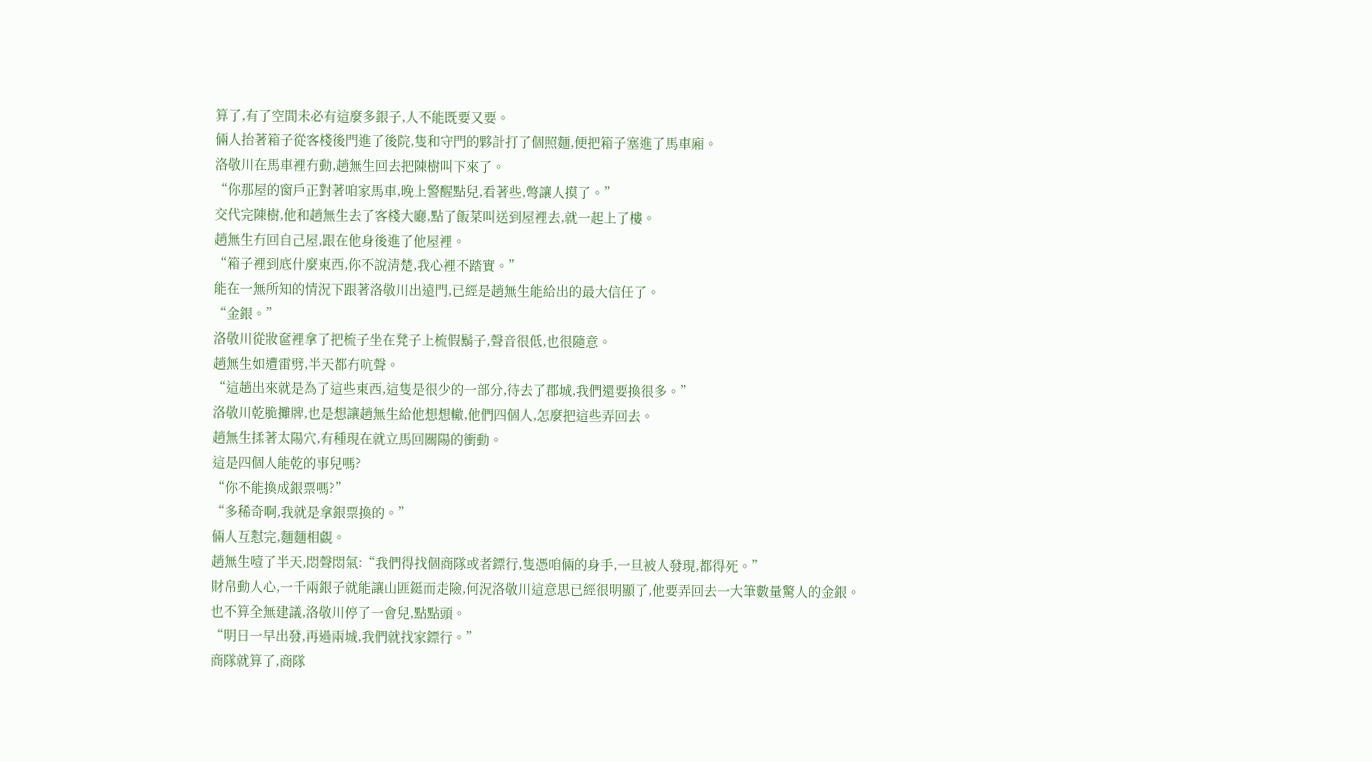算了,有了空間未必有這麼多銀子,人不能既要又要。
倆人抬著箱子從客棧後門進了後院,隻和守門的夥計打了個照麵,便把箱子塞進了馬車廂。
洛敬川在馬車裡冇動,趙無生回去把陳樹叫下來了。
“你那屋的窗戶正對著咱家馬車,晚上警醒點兒,看著些,彆讓人摸了。”
交代完陳樹,他和趙無生去了客棧大廳,點了飯菜叫送到屋裡去,就一起上了樓。
趙無生冇回自己屋,跟在他身後進了他屋裡。
“箱子裡到底什麼東西,你不說清楚,我心裡不踏實。”
能在一無所知的情況下跟著洛敬川出遠門,已經是趙無生能給出的最大信任了。
“金銀。”
洛敬川從妝奩裡拿了把梳子坐在凳子上梳假鬍子,聲音很低,也很隨意。
趙無生如遭雷劈,半天都冇吭聲。
“這趟出來就是為了這些東西,這隻是很少的一部分,待去了郡城,我們還要換很多。”
洛敬川乾脆攤牌,也是想讓趙無生給他想想轍,他們四個人,怎麼把這些弄回去。
趙無生揉著太陽穴,有種現在就立馬回關陽的衝動。
這是四個人能乾的事兒嗎?
“你不能換成銀票嗎?”
“多稀奇啊,我就是拿銀票換的。”
倆人互懟完,麵麵相覷。
趙無生噎了半天,悶聲悶氣:“我們得找個商隊或者鏢行,隻憑咱倆的身手,一旦被人發現,都得死。”
財帛動人心,一千兩銀子就能讓山匪鋌而走險,何況洛敬川這意思已經很明顯了,他要弄回去一大筆數量驚人的金銀。
也不算全無建議,洛敬川停了一會兒,點點頭。
“明日一早出發,再過兩城,我們就找家鏢行。”
商隊就算了,商隊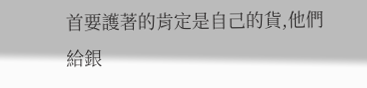首要護著的肯定是自己的貨,他們給銀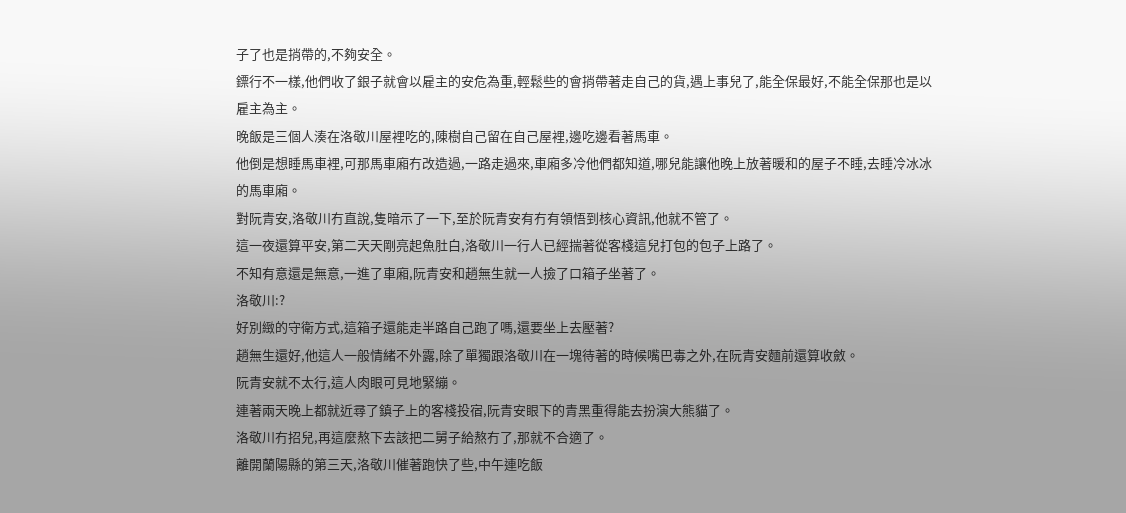子了也是捎帶的,不夠安全。
鏢行不一樣,他們收了銀子就會以雇主的安危為重,輕鬆些的會捎帶著走自己的貨,遇上事兒了,能全保最好,不能全保那也是以雇主為主。
晚飯是三個人湊在洛敬川屋裡吃的,陳樹自己留在自己屋裡,邊吃邊看著馬車。
他倒是想睡馬車裡,可那馬車廂冇改造過,一路走過來,車廂多冷他們都知道,哪兒能讓他晚上放著暖和的屋子不睡,去睡冷冰冰的馬車廂。
對阮青安,洛敬川冇直說,隻暗示了一下,至於阮青安有冇有領悟到核心資訊,他就不管了。
這一夜還算平安,第二天天剛亮起魚肚白,洛敬川一行人已經揣著從客棧這兒打包的包子上路了。
不知有意還是無意,一進了車廂,阮青安和趙無生就一人撿了口箱子坐著了。
洛敬川:?
好別緻的守衛方式,這箱子還能走半路自己跑了嗎,還要坐上去壓著?
趙無生還好,他這人一般情緒不外露,除了單獨跟洛敬川在一塊待著的時候嘴巴毒之外,在阮青安麵前還算收斂。
阮青安就不太行,這人肉眼可見地緊繃。
連著兩天晚上都就近尋了鎮子上的客棧投宿,阮青安眼下的青黑重得能去扮演大熊貓了。
洛敬川冇招兒,再這麼熬下去該把二舅子給熬冇了,那就不合適了。
離開蘭陽縣的第三天,洛敬川催著跑快了些,中午連吃飯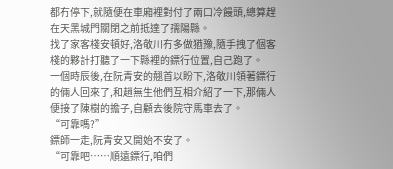都冇停下,就隨便在車廂裡對付了兩口冷饅頭,總算趕在天黑城門關閉之前抵達了孺陽縣。
找了家客棧安頓好,洛敬川冇多做猶豫,隨手拽了個客棧的夥計打聽了一下縣裡的鏢行位置,自己跑了。
一個時辰後,在阮青安的翹首以盼下,洛敬川領著鏢行的倆人回來了,和趙無生他們互相介紹了一下,那倆人便接了陳樹的擔子,自顧去後院守馬車去了。
“可靠嗎?”
鏢師一走,阮青安又開始不安了。
“可靠吧……順遠鏢行,咱們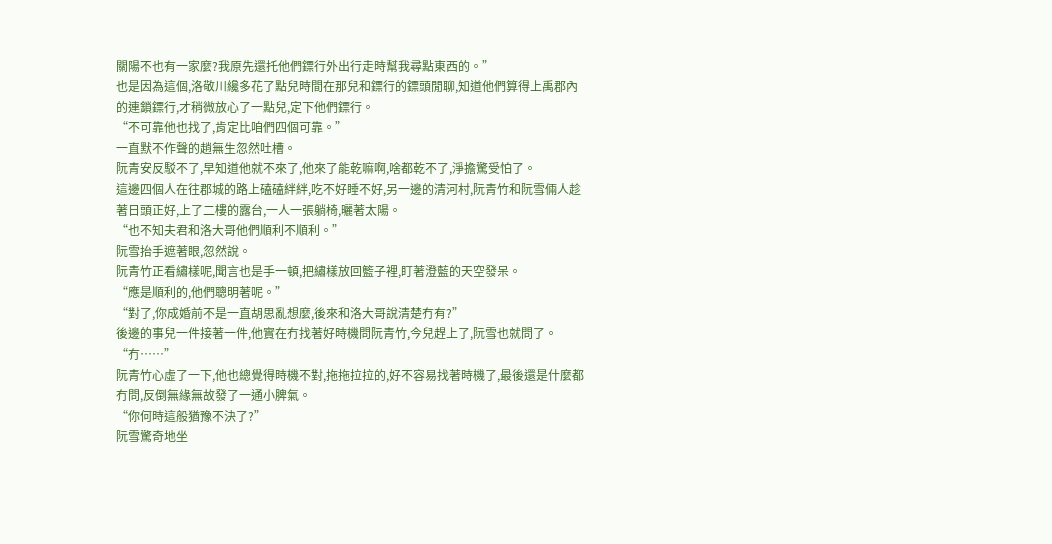關陽不也有一家麼?我原先還托他們鏢行外出行走時幫我尋點東西的。”
也是因為這個,洛敬川纔多花了點兒時間在那兒和鏢行的鏢頭閒聊,知道他們算得上禹郡內的連鎖鏢行,才稍微放心了一點兒,定下他們鏢行。
“不可靠他也找了,肯定比咱們四個可靠。”
一直默不作聲的趙無生忽然吐槽。
阮青安反駁不了,早知道他就不來了,他來了能乾嘛啊,啥都乾不了,淨擔驚受怕了。
這邊四個人在往郡城的路上磕磕絆絆,吃不好睡不好,另一邊的清河村,阮青竹和阮雪倆人趁著日頭正好,上了二樓的露台,一人一張躺椅,曬著太陽。
“也不知夫君和洛大哥他們順利不順利。”
阮雪抬手遮著眼,忽然說。
阮青竹正看繡樣呢,聞言也是手一頓,把繡樣放回籃子裡,盯著澄藍的天空發呆。
“應是順利的,他們聰明著呢。”
“對了,你成婚前不是一直胡思亂想麼,後來和洛大哥說清楚冇有?”
後邊的事兒一件接著一件,他實在冇找著好時機問阮青竹,今兒趕上了,阮雪也就問了。
“冇……”
阮青竹心虛了一下,他也總覺得時機不對,拖拖拉拉的,好不容易找著時機了,最後還是什麼都冇問,反倒無緣無故發了一通小脾氣。
“你何時這般猶豫不決了?”
阮雪驚奇地坐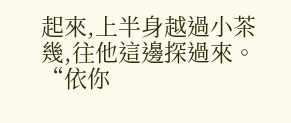起來,上半身越過小茶幾,往他這邊探過來。
“依你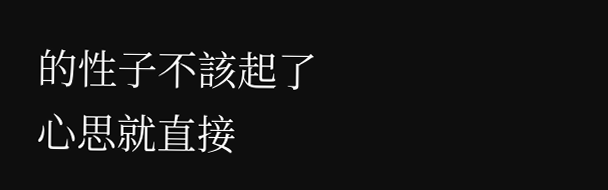的性子不該起了心思就直接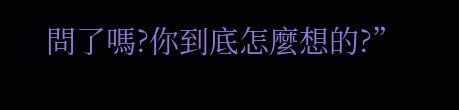問了嗎?你到底怎麼想的?”